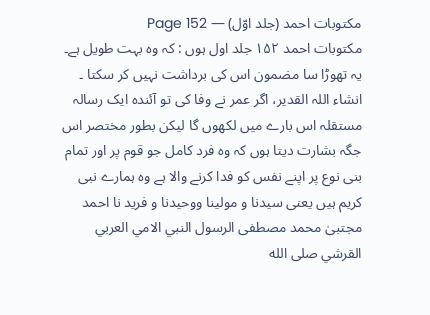مکتوبات احمد (جلد اوّل) — Page 152
مکتوبات احمد ۱۵۲ جلد اول ہوں : کہ وہ بہت طویل ہے۔ یہ تھوڑا سا مضمون اس کی برداشت نہیں کر سکتا ۔ انشاء اللہ القدیر، اگر عمر نے وفا کی تو آئندہ ایک رسالہ مستقلہ اس بارے میں لکھوں گا لیکن بطور مختصر اس جگہ بشارت دیتا ہوں کہ وہ فرد کامل جو قوم پر اور تمام بنی نوع پر اپنے نفس کو فدا کرنے والا ہے وہ ہمارے نبی کریم ہیں یعنی سیدنا و مولينا ووحيدنا و فرید نا احمد مجتبیٰ محمد مصطفى الرسول النبي الامي العربي القرشي صلى الله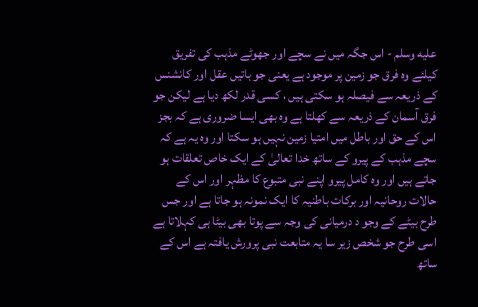عليه وسلم - اس جگہ میں نے سچے اور جھوٹے مذہب کی تفریق کیلئے وہ فرق جو زمین پر موجود ہے یعنی جو باتیں عقل اور کانشنس کے ذریعہ سے فیصلہ ہو سکتی ہیں ، کسی قدر لکھ دیا ہے لیکن جو فرق آسمان کے ذریعہ سے کھلتا ہے وہ بھی ایسا ضروری ہے کہ بجز اس کے حق اور باطل میں امتیا زمین نہیں ہو سکتا اور وہ یہ ہے کہ سچے مذہب کے پیرو کے ساتھ خدا تعالیٰ کے ایک خاص تعلقات ہو جاتے ہیں اور وہ کامل پیرو اپنے نبی متبوع کا مظہر اور اس کے حالات روحانیہ اور برکات باطنیہ کا ایک نمونہ ہو جاتا ہے اور جس طرح بیٹے کے وجو د درمیانی کی وجہ سے پوتا بھی بیٹا ہی کہلاتا ہے اسی طرح جو شخص زیر سا یہ متابعت نبی پرورش یافتہ ہے اس کے ساتھ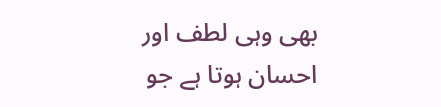بھی وہی لطف اور احسان ہوتا ہے جو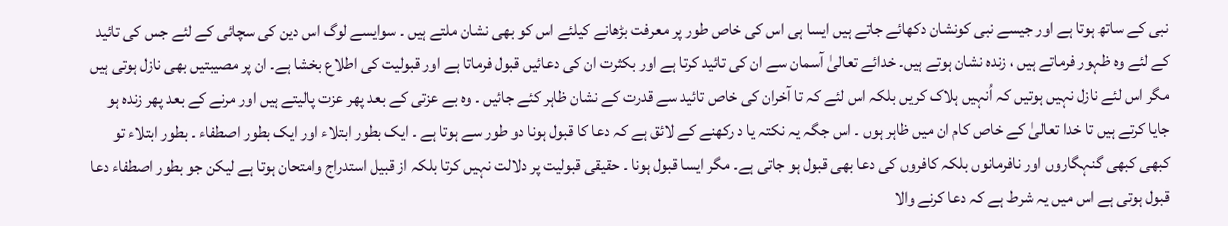نبی کے ساتھ ہوتا ہے اور جیسے نبی کونشان دکھائے جاتے ہیں ایسا ہی اس کی خاص طور پر معرفت بڑھانے کیلئے اس کو بھی نشان ملتے ہیں ۔ سوایسے لوگ اس دین کی سچائی کے لئے جس کی تائید کے لئے وہ ظہور فرماتے ہیں ، زندہ نشان ہوتے ہیں۔ خدائے تعالیٰ آسمان سے ان کی تائید کرتا ہے اور بکثرت ان کی دعائیں قبول فرماتا ہے اور قبولیت کی اطلاع بخشا ہے۔ ان پر مصیبتیں بھی نازل ہوتی ہیں مگر اس لئے نازل نہیں ہوتیں کہ اُنہیں ہلاک کریں بلکہ اس لئے کہ تا آخران کی خاص تائید سے قدرت کے نشان ظاہر کئے جائیں ۔ وہ بے عزتی کے بعد پھر عزت پالیتے ہیں اور مرنے کے بعد پھر زندہ ہو جایا کرتے ہیں تا خدا تعالیٰ کے خاص کام ان میں ظاہر ہوں ۔ اس جگہ یہ نکتہ یا د رکھنے کے لائق ہے کہ دعا کا قبول ہونا دو طور سے ہوتا ہے ۔ ایک بطور ابتلاء اور ایک بطور اصطفاء ۔ بطور ابتلاء تو کبھی کبھی گنہگاروں اور نافرمانوں بلکہ کافروں کی دعا بھی قبول ہو جاتی ہے۔ مگر ایسا قبول ہونا ۔ حقیقی قبولیت پر دلالت نہیں کرتا بلکہ از قبیل استدراج وامتحان ہوتا ہے لیکن جو بطور اصطفاء دعا قبول ہوتی ہے اس میں یہ شرط ہے کہ دعا کرنے والا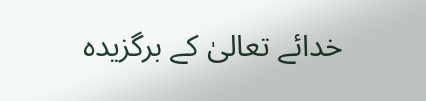خدائے تعالیٰ کے برگزیدہ